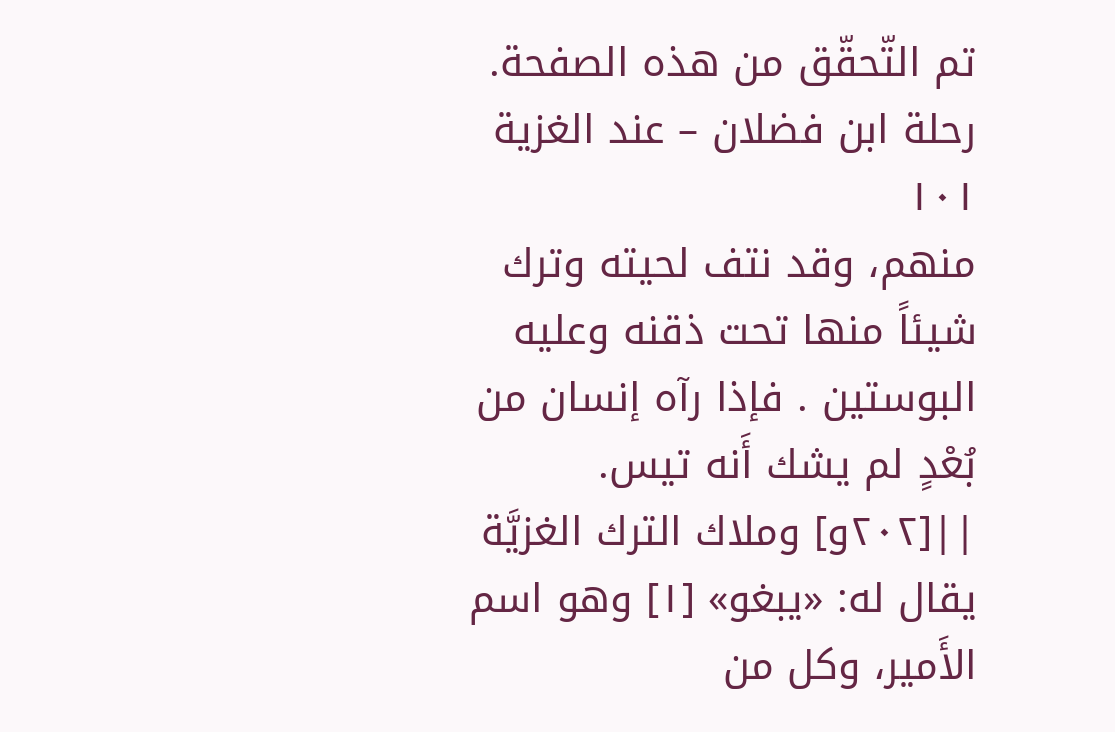تم التّحقّق من هذه الصفحة.
رحلة ابن فضلان – عند الغزية
١٠١
منهم، وقد نتف لحيته وترك شيئاً منها تحت ذقنه وعليه البوستين . فإذا رآه إنسان من بُعْدٍ لم يشك أَنه تيس.
||[٢٠٢و] وملاك الترك الغزيَّة يقال له: «يبغو» [١] وهو اسم الأَمير، وكل من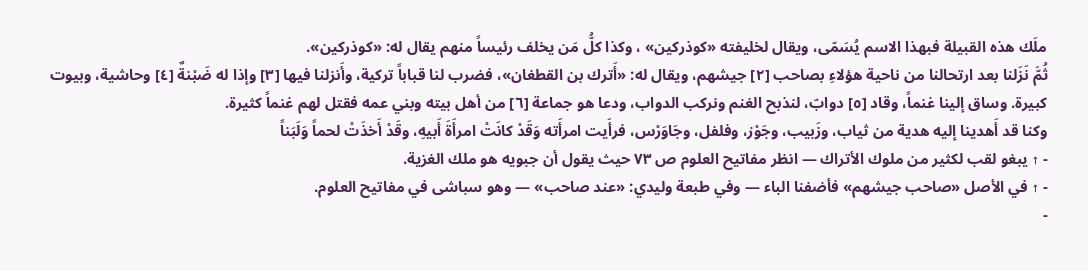ملَك هذه القبيلة فبهذا الاسم يُسَمّى، ويقال لخليفته «كوذركين» ، وكذا كلُّ مَن يخلف رئيساً منهم يقال له: «كوذركين».
ثُمَّ نَزَلنا بعد ارتحالنا من ناحية هؤلاءِ بصاحب [٢] جيشهم، ويقال له: «أَترك بن القطغان»، فضرب لنا قباباً تركية، وأَنزلنا فيها [٣] وإذا له ضَبْنةٌ [٤] وحاشية، وبيوت كبيرة. وساق إلينا غنماً، وقاد [٥] دوابّ، لنذبح الغنم ونركب الدواب، ودعا هو جماعة [٦] من أهل بيته وبني عمه فقتل لهم غنماً كثيرة.
وكنا قد أَهدينا إليه هدية من ثياب، وزَبيب، وجَوْز، وفلفل، وجَاوَرْس، فرأَيت امرأَته وَقَدْ كانَتْ امرأَةَ أَبيهِ، وقَدْ أَخذَتْ لحماً وَلَبَناً
- ↑ يبغو لقب لكثير من ملوك الأتراك — انظر مفاتيح العلوم ص ٧٣ حيث يقول أن جبويه هو ملك الغزية.
- ↑ في الأصل «صاحب جيشهم» فأضفنا الباء — وفي طبعة وليدي: «عند صاحب» — وهو سباشى في مفاتيح العلوم.
-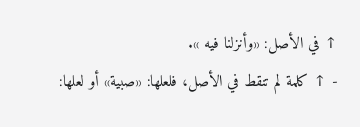↑ في الأصل: «وأنزلنا فيه ».
- ↑ كلمة لم تنقط في الأصل، فلعلها: «صبية» أو لعلها: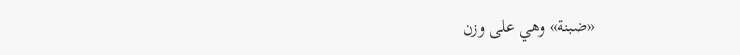«ضبنة» وهي على وزن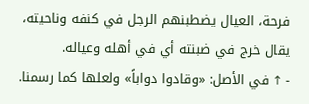فرحة، العيال يضطبنهم الرجل في كنفه وناحيته، يقال خرج في ضبنته أي في أهله وعياله.
- ↑ في الأصل: «وقادوا دواباً» ولعلها كما رسمنا.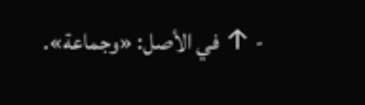- ↑ في الأصل: «وجماعة».